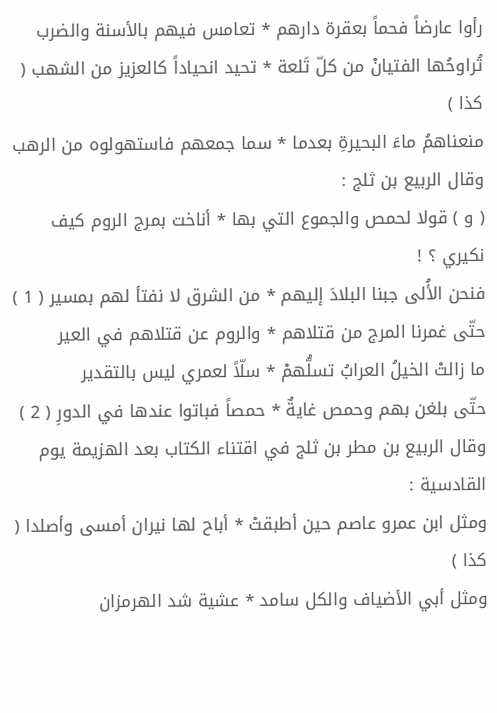رأوا عارضاً فحماً بعقرة دارهم * تعامس فيهم بالأسنة والضرب
تُراوحُها الفتيانْ من كلّ تَلعة * تحيد انحياداً كالعزيز من الشهب ( كذا )
منعناهمُ ماءَ البحيرةِ بعدما * سما جمعهم فاستهولوه من الرهب
وقال الربيع بن ثلج :
( و ) قولا لحمص والجموع التي بها * أناخت بمرج الروم كيف نكيري ؟ !
فنحن الأُلى جبنا البلادَ إليهم * من الشرق لا نفتأ لهم بمسير ( 1 )
حتّى غمرنا المرج من قتلاهم * والروم عن قتلاهم في العير
ما زالتْ الخيلُ العرابُ تسلُّهمْ * سلّاً لعمري ليس بالتقدير
حتّى بلغن بهم وحمص غايةٌ * حمصاً فباتوا عندها في الدورِ ( 2 )
وقال الربيع بن مطر بن ثلج في اقتناء الكتاب بعد الهزيمة يوم القادسية :
ومثل ابن عمرو عاصم حين أطبقتْ * أباح لها نيران أمسى وأصلدا ( كذا )
ومثل أبي الأضياف والكل سامد * عشية شد الهرمزان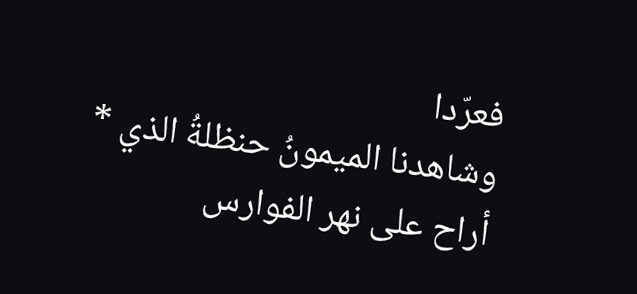فعرّدا
وشاهدنا الميمونُ حنظلةُ الذي * أراح على نهر الفوارس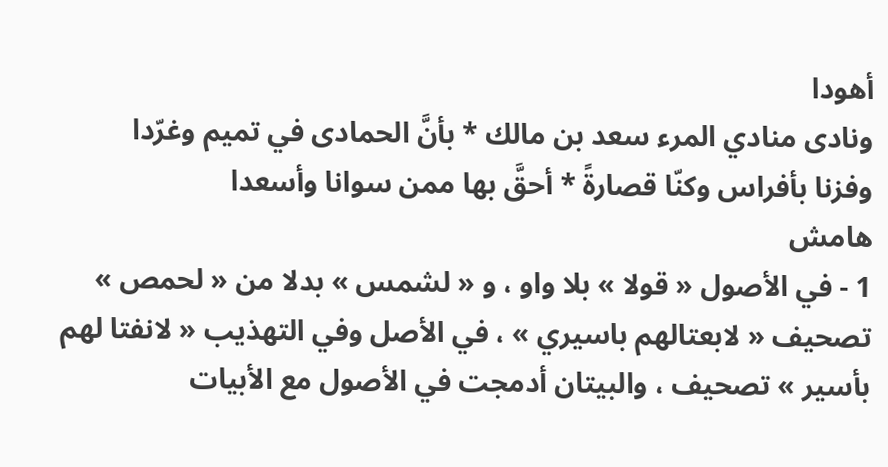أهودا
ونادى منادي المرء سعد بن مالك * بأنَّ الحمادى في تميم وغرّدا
وفزنا بأفراس وكنّا قصارةً * أحقَّ بها ممن سوانا وأسعدا
هامش
1 - في الأصول « قولا » بلا واو ، و « لشمس » بدلا من « لحمص » تصحيف « لابعتالهم باسيري » ، في الأصل وفي التهذيب « لانفتا لهم بأسير » تصحيف ، والبيتان أدمجت في الأصول مع الأبيات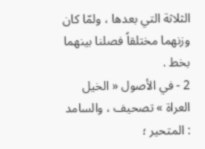الثلاثة التي بعدها ، ولمّا كان وزنهما مختلقاً فصلنا بينهما بخط .
2 - في الأصول « الخيل العراة » تصحيف ، والسامد : المتحير ؛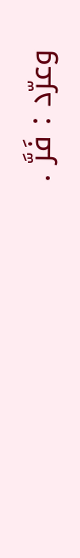وعرّد : فَرَّ .